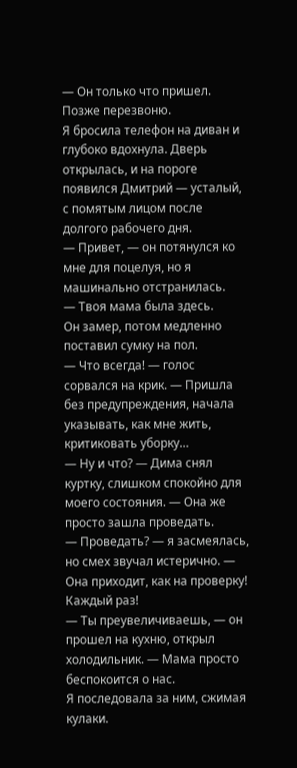— Он только что пришел. Позже перезвоню.
Я бросила телефон на диван и глубоко вдохнула. Дверь открылась, и на пороге появился Дмитрий — усталый, с помятым лицом после долгого рабочего дня.
— Привет, — он потянулся ко мне для поцелуя, но я машинально отстранилась.
— Твоя мама была здесь.
Он замер, потом медленно поставил сумку на пол.
— Что всегда! — голос сорвался на крик. — Пришла без предупреждения, начала указывать, как мне жить, критиковать уборку…
— Ну и что? — Дима снял куртку, слишком спокойно для моего состояния. — Она же просто зашла проведать.
— Проведать? — я засмеялась, но смех звучал истерично. — Она приходит, как на проверку! Каждый раз!
— Ты преувеличиваешь, — он прошел на кухню, открыл холодильник. — Мама просто беспокоится о нас.
Я последовала за ним, сжимая кулаки.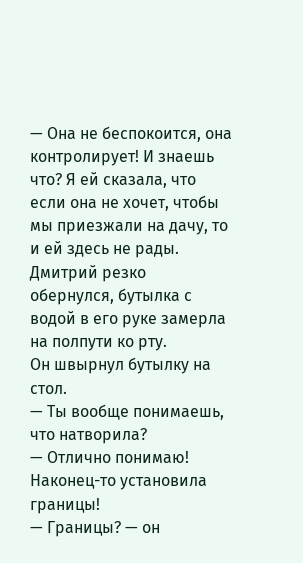— Она не беспокоится, она контролирует! И знаешь что? Я ей сказала, что если она не хочет, чтобы мы приезжали на дачу, то и ей здесь не рады.
Дмитрий резко обернулся, бутылка с водой в его руке замерла на полпути ко рту.
Он швырнул бутылку на стол.
— Ты вообще понимаешь, что натворила?
— Отлично понимаю! Наконец-то установила границы!
— Границы? — он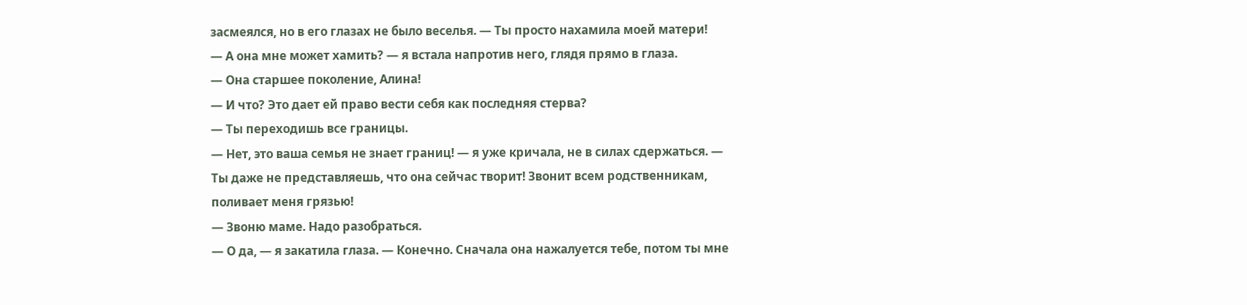засмеялся, но в его глазах не было веселья. — Ты просто нахамила моей матери!
— А она мне может хамить? — я встала напротив него, глядя прямо в глаза.
— Она старшее поколение, Алина!
— И что? Это дает ей право вести себя как последняя стерва?
— Ты переходишь все границы.
— Нет, это ваша семья не знает границ! — я уже кричала, не в силах сдержаться. — Ты даже не представляешь, что она сейчас творит! Звонит всем родственникам, поливает меня грязью!
— Звоню маме. Надо разобраться.
— О да, — я закатила глаза. — Конечно. Сначала она нажалуется тебе, потом ты мне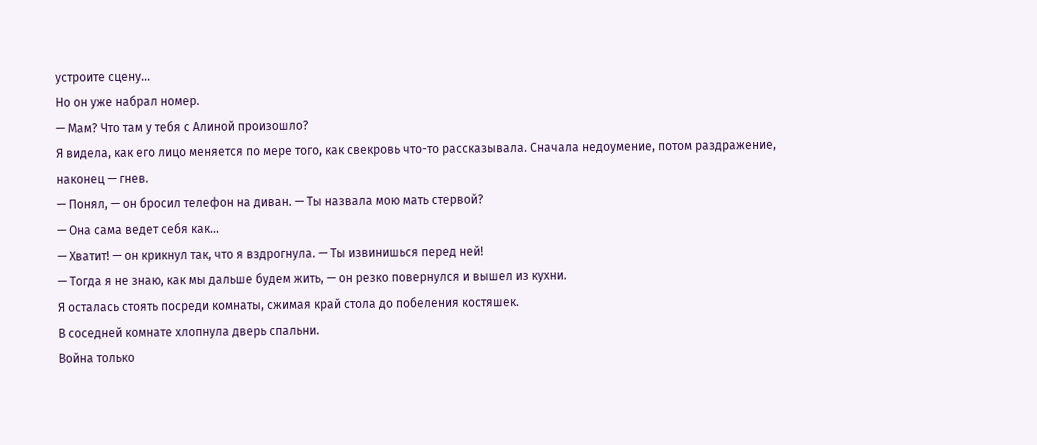устроите сцену…
Но он уже набрал номер.
— Мам? Что там у тебя с Алиной произошло?
Я видела, как его лицо меняется по мере того, как свекровь что-то рассказывала. Сначала недоумение, потом раздражение, наконец — гнев.
— Понял, — он бросил телефон на диван. — Ты назвала мою мать стервой?
— Она сама ведет себя как…
— Хватит! — он крикнул так, что я вздрогнула. — Ты извинишься перед ней!
— Тогда я не знаю, как мы дальше будем жить, — он резко повернулся и вышел из кухни.
Я осталась стоять посреди комнаты, сжимая край стола до побеления костяшек.
В соседней комнате хлопнула дверь спальни.
Война только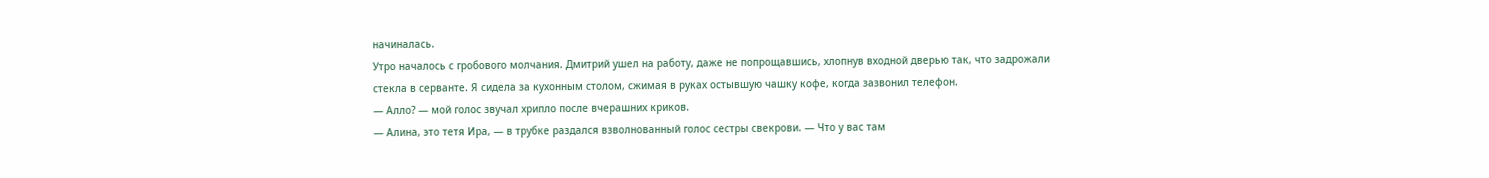начиналась.
Утро началось с гробового молчания. Дмитрий ушел на работу, даже не попрощавшись, хлопнув входной дверью так, что задрожали стекла в серванте. Я сидела за кухонным столом, сжимая в руках остывшую чашку кофе, когда зазвонил телефон.
— Алло? — мой голос звучал хрипло после вчерашних криков.
— Алина, это тетя Ира, — в трубке раздался взволнованный голос сестры свекрови. — Что у вас там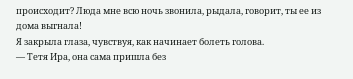происходит? Люда мне всю ночь звонила, рыдала, говорит, ты ее из дома выгнала!
Я закрыла глаза, чувствуя, как начинает болеть голова.
— Тетя Ира, она сама пришла без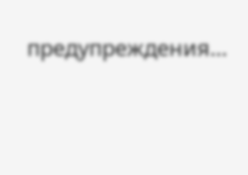предупреждения…